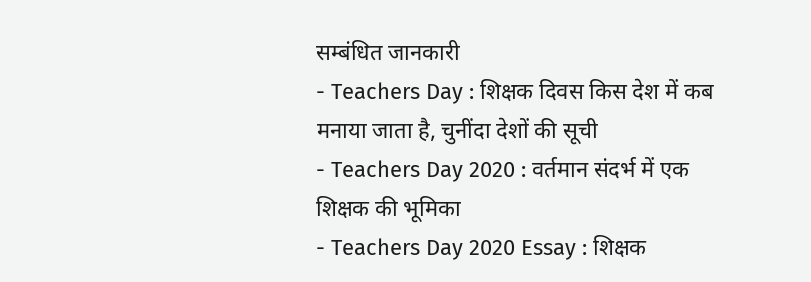सम्बंधित जानकारी
- Teachers Day : शिक्षक दिवस किस देश में कब मनाया जाता है, चुनींदा देशों की सूची
- Teachers Day 2020 : वर्तमान संदर्भ में एक शिक्षक की भूमिका
- Teachers Day 2020 Essay : शिक्षक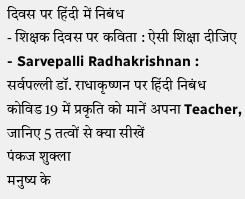दिवस पर हिंदी में निबंध
- शिक्षक दिवस पर कविता : ऐसी शिक्षा दीजिए
- Sarvepalli Radhakrishnan : सर्वपल्ली डॉ. राधाकृष्णन पर हिंदी निबंध
कोविड 19 में प्रकृति को मानें अपना Teacher, जानिए 5 तत्वों से क्या सीखें
पंकज शुक्ला
मनुष्य के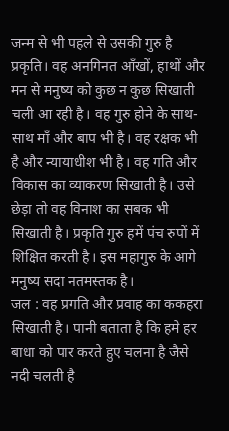जन्म से भी पहले से उसकी गुरु है प्रकृति। वह अनगिनत आँखों, हाथों और मन से मनुष्य को कुछ न कुछ सिखाती चली आ रही है। वह गुरु होने के साथ-साथ माँ और बाप भी है। वह रक्षक भी है और न्यायाधीश भी है। वह गति और विकास का व्याकरण सिखाती है। उसे छेड़ा तो वह विनाश का सबक भी सिखाती है। प्रकृति गुरु हमें पंच रुपों में शिक्षित करती है। इस महागुरु के आगे मनुष्य सदा नतमस्तक है।
जल : वह प्रगति और प्रवाह का ककहरा सिखाती है। पानी बताता है कि हमे हर बाधा को पार करते हुए चलना है जैसे नदी चलती है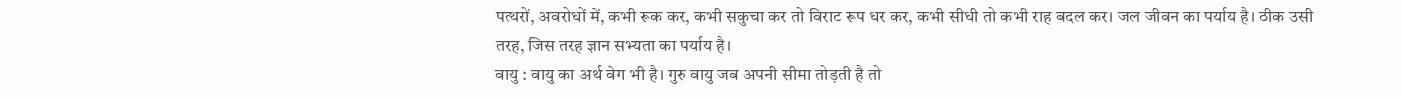पत्थरों, अवरोधों में, कभी रूक कर, कभी सकुचा कर तो विराट रूप धर कर, कभी सीधी तो कभी राह बदल कर। जल जीवन का पर्याय है। ठीक उसी तरह, जिस तरह ज्ञान सभ्यता का पर्याय है।
वायु : वायु का अर्थ वेग भी है। गुरु वायु जब अपनी सीमा तोड़ती है तो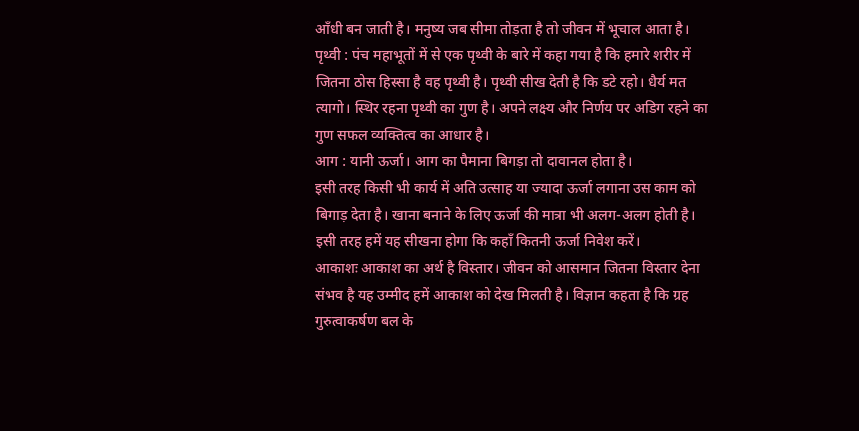आँधी बन जाती है। मनुष्य जब सीमा तोड़ता है तो जीवन में भूचाल आता है।
पृथ्वी : पंच महाभूतों में से एक पृथ्वी के बारे में कहा गया है कि हमारे शरीर में जितना ठोस हिस्सा है वह पृथ्वी है। पृथ्वी सीख देती है कि डटे रहो। धैर्य मत त्यागो। स्थिर रहना पृथ्वी का गुण है। अपने लक्ष्य और निर्णय पर अडिग रहने का गुण सफल व्यक्तित्व का आधार है।
आग : यानी ऊर्जा। आग का पैमाना बिगड़ा तो दावानल होता है।
इसी तरह किसी भी कार्य में अति उत्साह या ज्यादा ऊर्जा लगाना उस काम को बिगाड़ देता है। खाना बनाने के लिए ऊर्जा की मात्रा भी अलग-अलग होती है। इसी तरह हमें यह सीखना होगा कि कहाँ कितनी ऊर्जा निवेश करें।
आकाशः आकाश का अर्थ है विस्तार। जीवन को आसमान जितना विस्तार देना संभव है यह उम्मीद हमें आकाश को देख मिलती है। विज्ञान कहता है कि ग्रह गुरुत्वाकर्षण बल के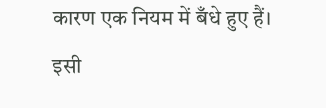कारण एक नियम में बँधे हुए हैं। इसी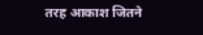तरह आकाश जितने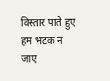विस्तार पाते हुए हम भटक न जाए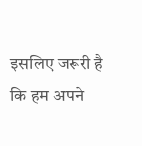इसलिए जरूरी है कि हम अपने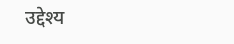उद्देश्य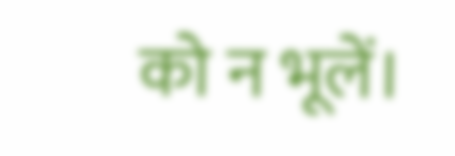को न भूलें।